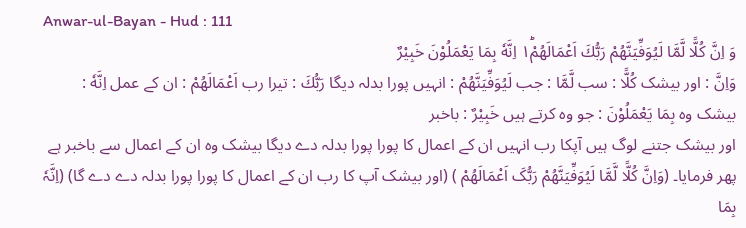Anwar-ul-Bayan - Hud : 111
وَ اِنَّ كُلًّا لَّمَّا لَیُوَفِّیَنَّهُمْ رَبُّكَ اَعْمَالَهُمْ١ؕ اِنَّهٗ بِمَا یَعْمَلُوْنَ خَبِیْرٌ
وَاِنَّ : اور بیشک كُلًّا : سب لَّمَّا : جب لَيُوَفِّيَنَّهُمْ : انہیں پورا بدلہ دیگا رَبُّكَ : تیرا رب اَعْمَالَهُمْ : ان کے عمل اِنَّهٗ : بیشک وہ بِمَا يَعْمَلُوْنَ : جو وہ کرتے ہیں خَبِيْرٌ : باخبر
اور بیشک جتنے لوگ ہیں آپکا رب انہیں ان کے اعمال کا پورا پورا بدلہ دے دیگا بیشک وہ ان کے اعمال سے باخبر ہے
پھر فرمایا۔ (وَاِنَّ کُلًّا لَّمَّا لَیُوَفِّیَنَّھُمْ رَبُّکَ اَعْمَالَھُمْ ) (اور بیشک آپ کا رب ان کے اعمال کا پورا پورا بدلہ دے دے گا) (اِنَّہٗ بِمَا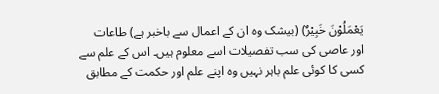یَعْمَلُوْنَ خَبِیْرٌ) (بیشک وہ ان کے اعمال سے باخبر ہے) طاعات اور عاصی کی سب تفصیلات اسے معلوم ہیں۔ اس کے علم سے کسی کا کوئی علم باہر نہیں وہ اپنے علم اور حکمت کے مطابق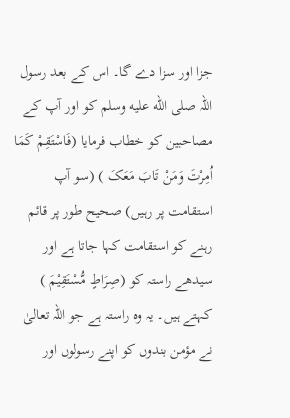جزا اور سزا دے گا۔ اس کے بعد رسول اللہ صلى الله عليه وسلم کو اور آپ کے مصاحبین کو خطاب فرمایا (فَاسْتَقِمْ کَمَا اُمِرْتَ وَمَنْ تَابَ مَعَکَ ) (سو آپ استقامت پر رہیں) صحیح طور پر قائم رہنے کو استقامت کہا جاتا ہے اور سیدھے راستہ کو (صِرَاطٍ مُّسْتَقِیْمَ ) کہتے ہیں۔ یہ وہ راستہ ہے جو اللہ تعالیٰ نے مؤمن بندوں کو اپنے رسولوں اور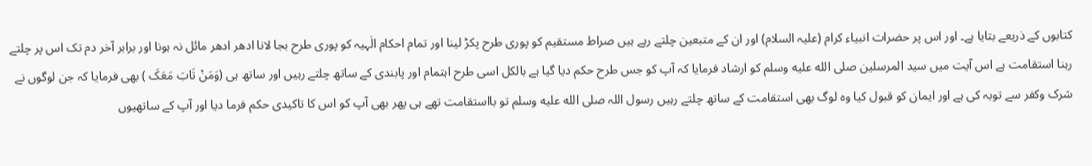کتابوں کے ذریعے بتایا ہے۔ اور اس پر حضرات انبیاء کرام (علیہ السلام) اور ان کے متبعین چلتے رہے ہیں صراط مستقیم کو پوری طرح پکڑ لینا اور تمام احکام الٰہیہ کو پوری طرح بجا لانا ادھر ادھر مائل نہ ہونا اور برابر آخر دم تک اس پر چلتے رہنا استقامت ہے اس آیت میں سید المرسلین صلى الله عليه وسلم کو ارشاد فرمایا کہ آپ کو جس طرح حکم دیا گیا ہے بالکل اسی طرح اہتمام اور پابندی کے ساتھ چلتے رہیں اور ساتھ ہی (وَمَنْ تَابَ مَعَکَ ) بھی فرمایا کہ جن لوگوں نے شرک وکفر سے توبہ کی ہے اور ایمان کو قبول کیا وہ لوگ بھی استقامت کے ساتھ چلتے رہیں رسول اللہ صلى الله عليه وسلم تو بااستقامت تھے ہی پھر بھی آپ کو اس کا تاکیدی حکم فرما دیا اور آپ کے ساتھیوں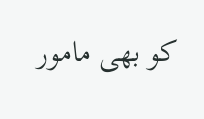کو بھی مامور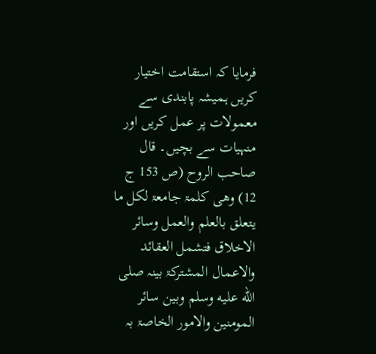فرمایا کہ استقامت اختیار کریں ہمیشہ پابندی سے معمولات پر عمل کریں اور منہیات سے بچیں۔ قال صاحب الروح (ص 153 ج 12) وھی کلمۃ جامعۃ لکل ما یتعلق بالعلم والعمل وسائر الاخلاق فتشمل العقائد والاعمال المشترکۃ بینہ صلى الله عليه وسلم وبین سائر المومنین والامور الخاصۃ بہ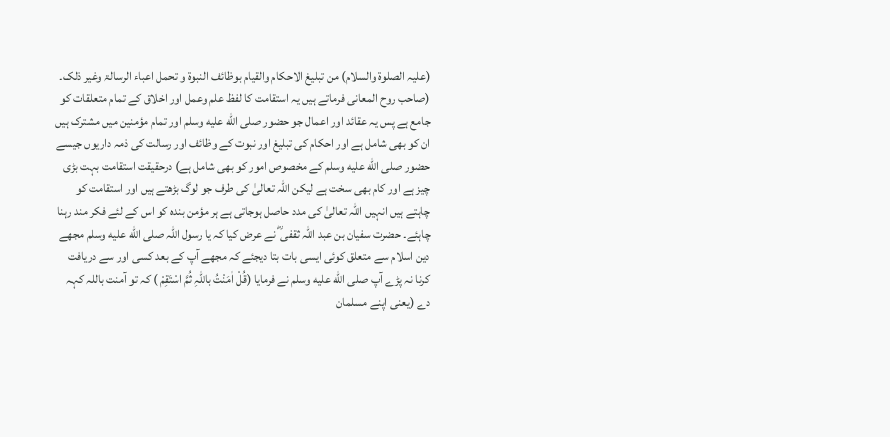(علیہ الصلوۃ والسلام) من تبلیغ الاحکام والقیام بوظائف النبوۃ و تحمل اعباء الرسالۃ وغیر ذلک۔ (صاحب روح المعانی فرماتے ہیں یہ استقامت کا لفظ علم وعمل اور اخلاق کے تمام متعلقات کو جامع ہے پس یہ عقائد اور اعمال جو حضور صلى الله عليه وسلم اور تمام مؤمنین میں مشترک ہیں ان کو بھی شامل ہے اور احکام کی تبلیغ اور نبوت کے وظائف اور رسالت کی ذمہ داریوں جیسے حضور صلى الله عليه وسلم کے مخصوص امور کو بھی شامل ہے) درحقیقت استقامت بہت بڑی چیز ہے اور کام بھی سخت ہے لیکن اللہ تعالیٰ کی طرف جو لوگ بڑھتے ہیں اور استقامت کو چاہتے ہیں انہیں اللہ تعالیٰ کی مدد حاصل ہوجاتی ہے ہر مؤمن بندہ کو اس کے لئے فکر مند رہنا چاہئے۔ حضرت سفیان بن عبد اللہ ثقفی ؓ نے عرض کیا کہ یا رسول اللہ صلى الله عليه وسلم مجھے دین اسلام سے متعلق کوئی ایسی بات بتا دیجئے کہ مجھے آپ کے بعد کسی اور سے دریافت کرنا نہ پڑے آپ صلى الله عليه وسلم نے فرمایا (قُلْ اٰمَنْتُ باللّٰہِ ثُمَّ اسْتَقِمْ ) کہ تو آمنت باللہ کہہ دے (یعنی اپنے مسلمان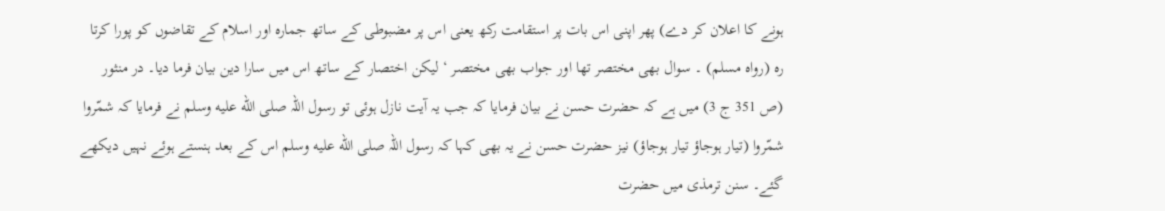ہونے کا اعلان کر دے) پھر اپنی اس بات پر استقامت رکھ یعنی اس پر مضبوطی کے ساتھ جمارہ اور اسلام کے تقاضوں کو پورا کرتا رہ (رواہ مسلم) ۔ سوال بھی مختصر تھا اور جواب بھی مختصر ‘ لیکن اختصار کے ساتھ اس میں سارا دین بیان فرما دیا۔ در منثور (ص 351 ج 3) میں ہے کہ حضرت حسن نے بیان فرمایا کہ جب یہ آیت نازل ہوئی تو رسول اللہ صلى الله عليه وسلم نے فرمایا کہ شمّروا شمّروا (تیار ہوجاؤ تیار ہوجاؤ) نیز حضرت حسن نے یہ بھی کہا کہ رسول اللہ صلى الله عليه وسلم اس کے بعد ہنستے ہوئے نہیں دیکھے گئے۔ سنن ترمذی میں حضرت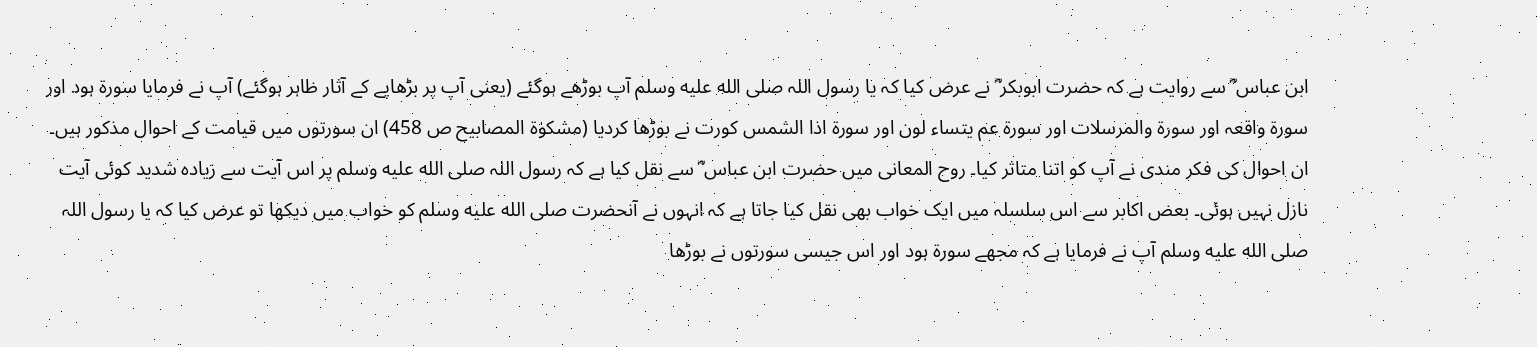ابن عباس ؓ سے روایت ہے کہ حضرت ابوبکر ؓ نے عرض کیا کہ یا رسول اللہ صلى الله عليه وسلم آپ بوڑھے ہوگئے (یعنی آپ پر بڑھاپے کے آثار ظاہر ہوگئے) آپ نے فرمایا سورة ہود اور سورة واقعہ اور سورة والمرسلات اور سورة عم یتساء لون اور سورة اذا الشمس کورت نے بوڑھا کردیا (مشکوٰۃ المصابیح ص 458) ان سورتوں میں قیامت کے احوال مذکور ہیں۔ ان احوال کی فکر مندی نے آپ کو اتنا متاثر کیا۔ روح المعانی میں حضرت ابن عباس ؓ سے نقل کیا ہے کہ رسول اللہ صلى الله عليه وسلم پر اس آیت سے زیادہ شدید کوئی آیت نازل نہیں ہوئی۔ بعض اکابر سے اس سلسلہ میں ایک خواب بھی نقل کیا جاتا ہے کہ انہوں نے آنحضرت صلى الله عليه وسلم کو خواب میں دیکھا تو عرض کیا کہ یا رسول اللہ صلى الله عليه وسلم آپ نے فرمایا ہے کہ مجھے سورة ہود اور اس جیسی سورتوں نے بوڑھا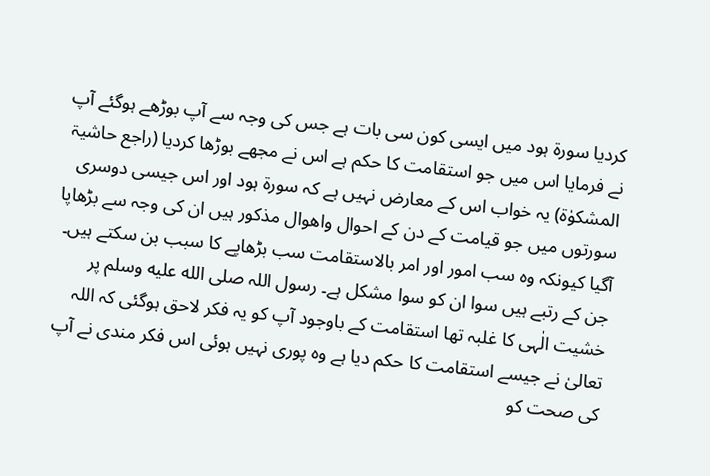کردیا سورة ہود میں ایسی کون سی بات ہے جس کی وجہ سے آپ بوڑھے ہوگئے آپ نے فرمایا اس میں جو استقامت کا حکم ہے اس نے مجھے بوڑھا کردیا (راجع حاشیۃ المشکوٰۃ) یہ خواب اس کے معارض نہیں ہے کہ سورة ہود اور اس جیسی دوسری سورتوں میں جو قیامت کے دن کے احوال واھوال مذکور ہیں ان کی وجہ سے بڑھاپا آگیا کیونکہ وہ سب امور اور امر بالاستقامت سب بڑھاپے کا سبب بن سکتے ہیں۔ جن کے رتبے ہیں سوا ان کو سوا مشکل ہے۔ رسول اللہ صلى الله عليه وسلم پر خشیت الٰہی کا غلبہ تھا استقامت کے باوجود آپ کو یہ فکر لاحق ہوگئی کہ اللہ تعالیٰ نے جیسے استقامت کا حکم دیا ہے وہ پوری نہیں ہوئی اس فکر مندی نے آپ کی صحت کو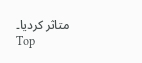متاثر کردیا۔
Top